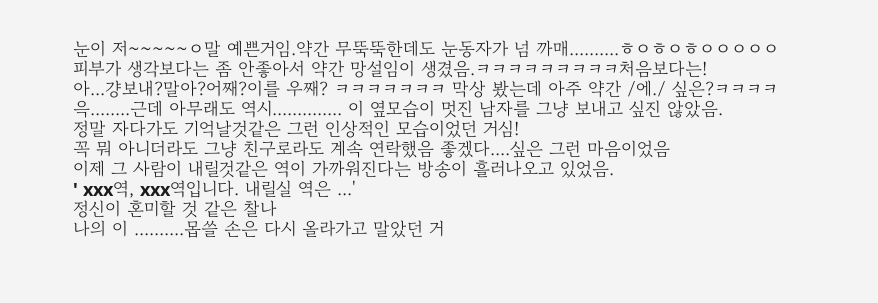눈이 저~~~~~ㅇ말 예쁜거임.약간 무뚝뚝한데도 눈동자가 넘 까매..........ㅎㅇㅎㅇㅎㅇㅇㅇㅇㅇ
피부가 생각보다는 좀 안좋아서 약간 망설임이 생겼음.ㅋㅋㅋㅋㅋㅋㅋㅋㅋ처음보다는!
아...걍보내?말아?어째?이를 우째? ㅋㅋㅋㅋㅋㅋㅋ 막상 봤는데 아주 약간 /에./ 싶은?ㅋㅋㅋㅋ
윽........근데 아무래도 역시.............. 이 옆모습이 멋진 남자를 그냥 보내고 싶진 않았음.
정말 자다가도 기억날것같은 그런 인상적인 모습이었던 거심!
꼭 뭐 아니더라도 그냥 친구로라도 계속 연락했음 좋겠다....싶은 그런 마음이었음
이제 그 사람이 내릴것같은 역이 가까워진다는 방송이 흘러나오고 있었음.
' xxx역, xxx역입니다. 내릴실 역은 ...'
정신이 혼미할 것 같은 찰나
나의 이 ..........몹쓸 손은 다시 올라가고 말았던 거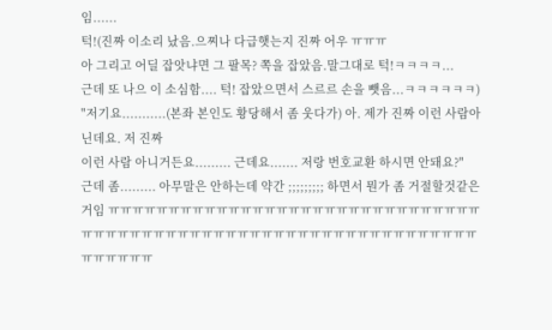임......
턱!(진짜 이소리 났음.으찌나 다급햇는지 진짜 어우 ㅠㅠㅠ
아 그리고 어딜 잡앗냐면 그 팔목? 쪽을 잡았음.말그대로 턱!ㅋㅋㅋㅋ...
근데 또 나으 이 소심함.... 턱! 잡았으면서 스르르 손을 뺏음...ㅋㅋㅋㅋㅋㅋ)
"저기요...........(본좌 본인도 황당해서 좀 웃다가) 아. 제가 진짜 이런 사람아닌데요. 저 진짜
이런 사람 아니거든요......... 근데요....... 저랑 번호교환 하시면 안돼요?"
근데 좀......... 아무말은 안하는데 약간 ;;;;;;;;; 하면서 뭔가 좀 거절할것같은 거임 ㅠㅠㅠㅠㅠㅠㅠㅠㅠㅠㅠㅠㅠㅠㅠㅠㅠㅠㅠㅠㅠㅠㅠㅠㅠㅠㅠㅠㅠㅠㅠㅠㅠㅠㅠㅠㅠㅠㅠㅠㅠㅠㅠㅠㅠㅠㅠㅠㅠㅠㅠㅠㅠㅠㅠㅠㅠㅠㅠㅠㅠㅠㅠㅠㅠㅠㅠㅠㅠㅠ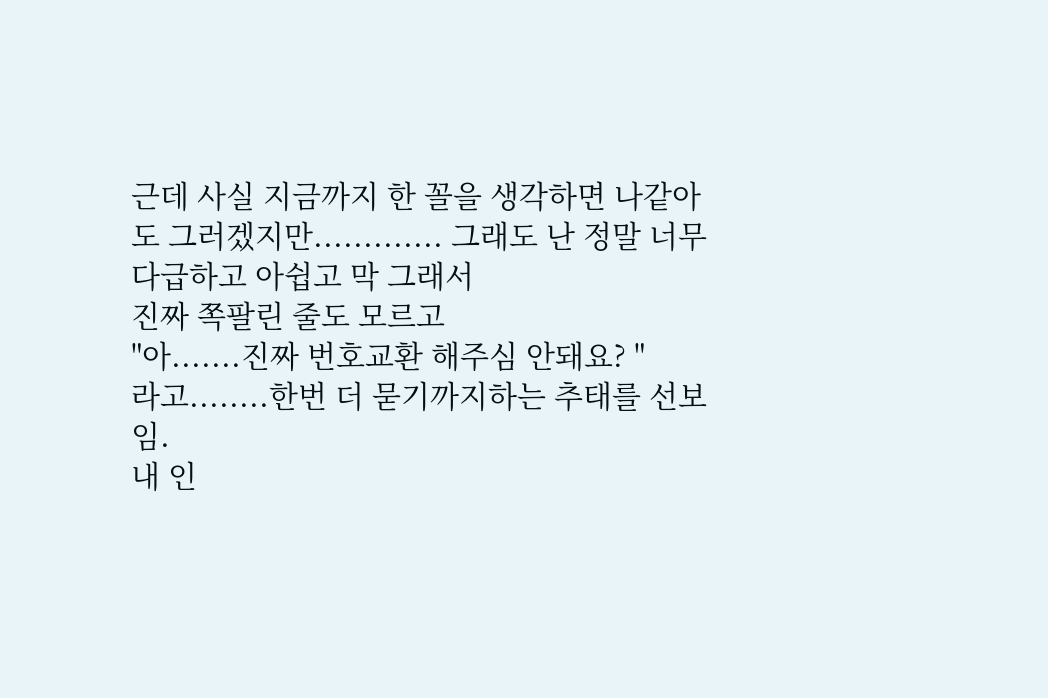근데 사실 지금까지 한 꼴을 생각하면 나같아도 그러겠지만............. 그래도 난 정말 너무 다급하고 아쉽고 막 그래서
진짜 쪽팔린 줄도 모르고
"아.......진짜 번호교환 해주심 안돼요? "
라고........한번 더 묻기까지하는 추태를 선보임.
내 인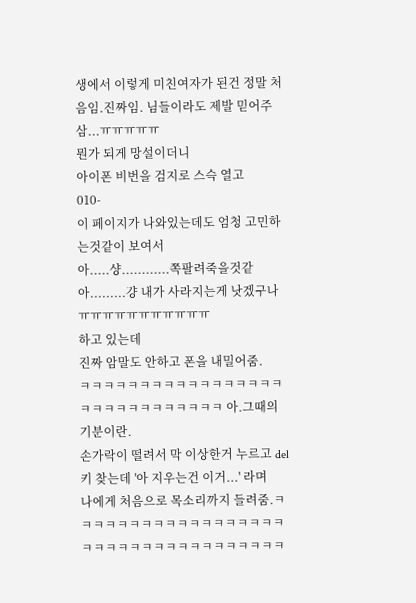생에서 이렇게 미친여자가 된건 정말 처음임.진짜임. 님들이라도 제발 믿어주삼...ㅠㅠㅠㅠㅠ
뭔가 되게 망설이더니
아이폰 비번을 검지로 스슥 열고
010-
이 페이지가 나와있는데도 엄청 고민하는것같이 보여서
아.....샹............쪽팔려죽을것같아.........걍 내가 사라지는게 낫겠구나 ㅠㅠㅠㅠㅠㅠㅠㅠㅠㅠㅠ
하고 있는데
진짜 암말도 안하고 폰을 내밀어줌.
ㅋㅋㅋㅋㅋㅋㅋㅋㅋㅋㅋㅋㅋㅋㅋㅋㅋㅋㅋㅋㅋㅋㅋㅋㅋㅋㅋㅋㅋ 아.그때의 기분이란.
손가락이 떨려서 막 이상한거 누르고 del키 찾는데 '아 지우는건 이거...' 라며
나에게 처음으로 목소리까지 들려줌.ㅋㅋㅋㅋㅋㅋㅋㅋㅋㅋㅋㅋㅋㅋㅋㅋㅋㅋㅋㅋㅋㅋㅋㅋㅋㅋㅋㅋㅋㅋㅋㅋㅋㅋㅋ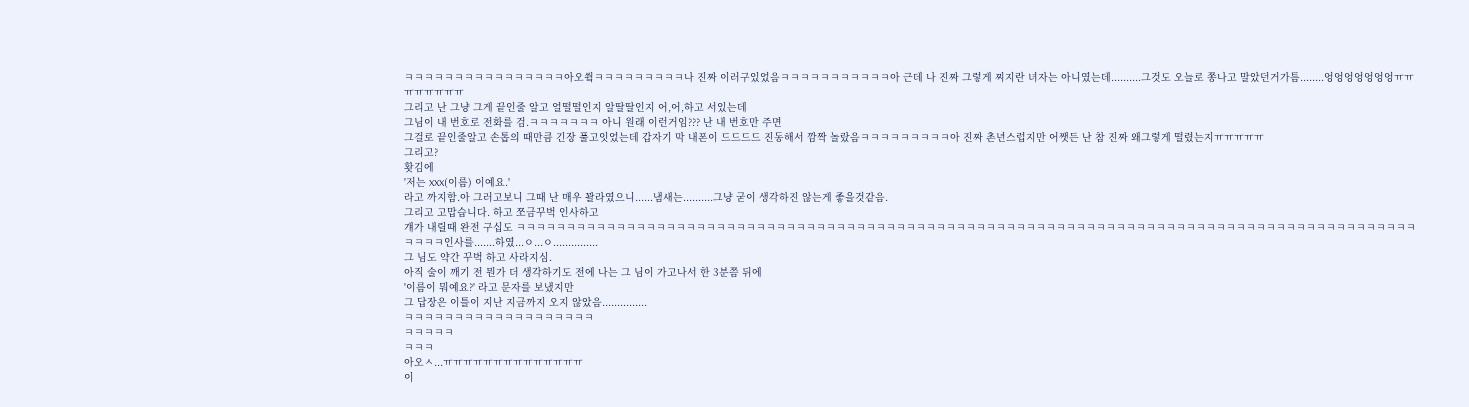ㅋㅋㅋㅋㅋㅋㅋㅋㅋㅋㅋㅋㅋㅋㅋㅋ아오쓐ㅋㅋㅋㅋㅋㅋㅋㅋㅋ나 진짜 이러구있었음ㅋㅋㅋㅋㅋㅋㅋㅋㅋㅋㅋ아 근데 나 진짜 그렇게 찌지란 녀자는 아니였는데..........그것도 오늘로 쫑나고 말았던거가틈........엉엉엉엉엉엉엉ㅠㅠㅠㅠㅠㅠㅠㅠ
그리고 난 그냥 그게 끝인줄 알고 얼떨떨인지 알딸딸인지 어,어,하고 서있는데
그님이 내 번호로 전화를 검.ㅋㅋㅋㅋㅋㅋㅋ 아니 원래 이런거임??? 난 내 번호만 주면
그걸로 끝인줄알고 손톱의 때만큼 긴장 풀고잇었는데 갑자기 막 내폰이 드드드드 진동해서 깜짝 놀랐음ㅋㅋㅋㅋㅋㅋㅋㅋㅋ아 진짜 촌년스럽지만 어쨋든 난 참 진짜 왜그렇게 떨렸는지ㅠㅠㅠㅠㅠ
그리고?
홧김에
'저는 XXX(이름) 이예요.'
라고 까지함.아 그러고보니 그때 난 매우 꽐라였으니......냄새는..........그냥 굳이 생각하진 않는게 좋을것같음.
그리고 고맙습니다. 하고 쪼금꾸벅 인사하고
걔가 내릴때 완전 구십도 ㅋㅋㅋㅋㅋㅋㅋㅋㅋㅋㅋㅋㅋㅋㅋㅋㅋㅋㅋㅋㅋㅋㅋㅋㅋㅋㅋㅋㅋㅋㅋㅋㅋㅋㅋㅋㅋㅋㅋㅋㅋㅋㅋㅋㅋㅋㅋㅋㅋㅋㅋㅋㅋㅋㅋㅋㅋㅋㅋㅋㅋㅋㅋㅋㅋㅋㅋㅋㅋㅋㅋㅋㅋㅋㅋㅋㅋㅋㅋㅋㅋㅋㅋㅋㅋㅋㅋㅋㅋㅋㅋㅋㅋㅋ인사를.......하였...ㅇ...ㅇ...............
그 님도 약간 꾸벅 하고 사라지심.
아직 술이 깨기 전 뭔가 더 생각하기도 전에 나는 그 님이 가고나서 한 3분쯤 뒤에
'이름이 뭐예요?' 라고 문자를 보냈지만
그 답장은 이틀이 지난 지금까지 오지 않았음...............
ㅋㅋㅋㅋㅋㅋㅋㅋㅋㅋㅋㅋㅋㅋㅋㅋㅋㅋㅋ
ㅋㅋㅋㅋㅋ
ㅋㅋㅋ
아오ㅅ...ㅠㅠㅠㅠㅠㅠㅠㅠㅠㅠㅠㅠㅠㅠ
이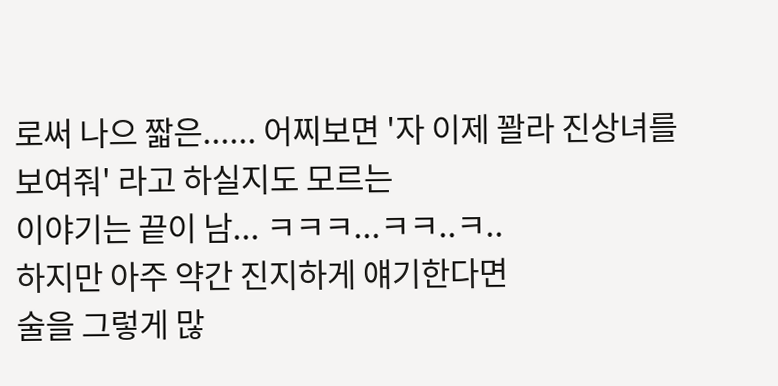로써 나으 짧은...... 어찌보면 '자 이제 꽐라 진상녀를 보여줘' 라고 하실지도 모르는
이야기는 끝이 남... ㅋㅋㅋ...ㅋㅋ..ㅋ..
하지만 아주 약간 진지하게 얘기한다면
술을 그렇게 많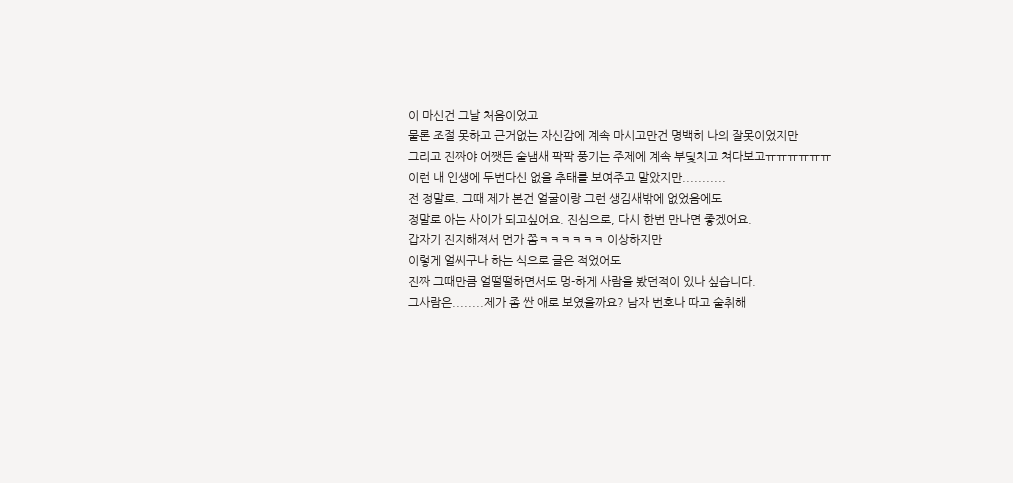이 마신건 그날 처음이었고
물론 조절 못하고 근거없는 자신감에 계속 마시고만건 명백히 나의 잘못이었지만
그리고 진짜야 어쨋든 술냄새 팍팍 풍기는 주제에 계속 부딫치고 쳐다보고ㅠㅠㅠㅠㅠㅠ
이런 내 인생에 두번다신 없을 추태를 보여주고 말았지만...........
전 정말로. 그때 제가 본건 얼굴이랑 그런 생김새밖에 없었음에도
정말로 아는 사이가 되고싶어요. 진심으로, 다시 한번 만나면 좋겠어요.
갑자기 진지해져서 먼가 쫌ㅋㅋㅋㅋㅋㅋ 이상하지만
이렇게 얼씨구나 하는 식으로 글은 적었어도
진짜 그때만큼 얼떨떨하면서도 멍-하게 사람을 봤던적이 있나 싶습니다.
그사람은........제가 좀 싼 애로 보였을까요? 남자 번호나 따고 술취해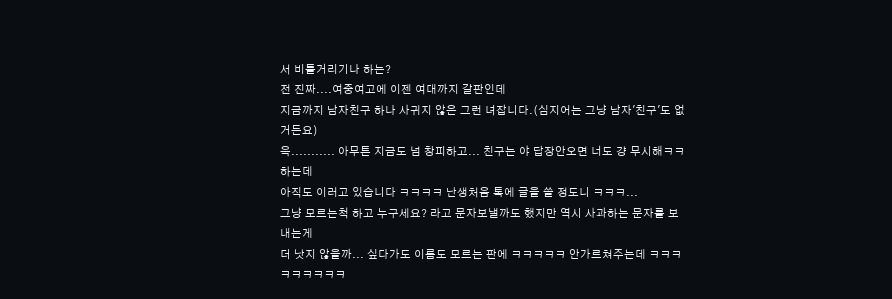서 비틀거리기나 하는?
전 진짜....여중여고에 이젠 여대까지 갈판인데
지금까지 남자친구 하나 사귀지 않은 그런 녀잡니다.(심지어는 그냥 남자'친구'도 없거든요)
윽........... 아무튼 지금도 넘 창피하고... 친구는 야 답장안오면 너도 걍 무시해ㅋㅋ 하는데
아직도 이러고 있습니다 ㅋㅋㅋㅋ 난생처음 톡에 글을 쓸 정도니 ㅋㅋㅋ...
그냥 모르는척 하고 누구세요? 라고 문자보낼까도 했지만 역시 사과하는 문자를 보내는게
더 낫지 않을까... 싶다가도 이름도 모르는 판에 ㅋㅋㅋㅋㅋ 안가르쳐주는데 ㅋㅋㅋㅋㅋㅋㅋㅋㅋ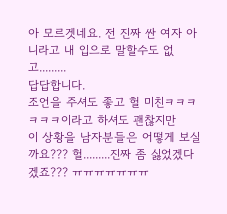아 모르겟네요. 전 진짜 싼 여자 아니라고 내 입으로 말할수도 없고.........
답답합니다.
조언을 주셔도 좋고 헐 미친ㅋㅋㅋㅋㅋㅋ이라고 하셔도 괜찮지만
이 상황을 남자분들은 어떻게 보실까요??? 헐.........진짜 좀 싫었겠다 겠죠??? ㅠㅠㅠㅠㅠㅠㅠ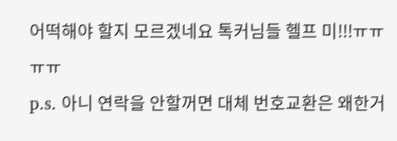어떡해야 할지 모르겠네요 톡커님들 헬프 미!!!ㅠㅠㅠㅠ
p.s. 아니 연락을 안할꺼면 대체 번호교환은 왜한거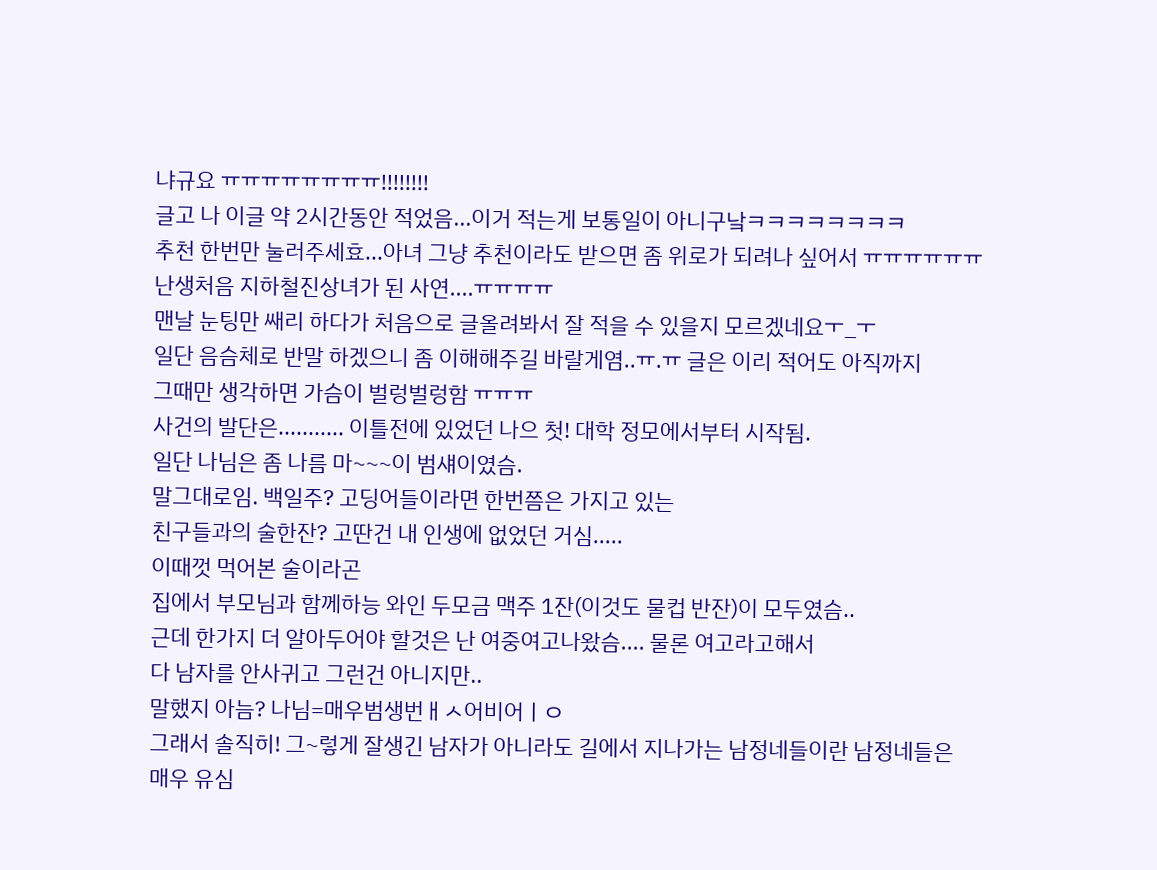냐규요 ㅠㅠㅠㅠㅠㅠㅠㅠ!!!!!!!!
글고 나 이글 약 2시간동안 적었음...이거 적는게 보통일이 아니구낰ㅋㅋㅋㅋㅋㅋㅋㅋ
추천 한번만 눌러주세효...아녀 그냥 추천이라도 받으면 좀 위로가 되려나 싶어서 ㅠㅠㅠㅠㅠㅠ
난생처음 지하철진상녀가 된 사연....ㅠㅠㅠㅠ
맨날 눈팅만 쌔리 하다가 처음으로 글올려봐서 잘 적을 수 있을지 모르겠네요ㅜ_ㅜ
일단 음슴체로 반말 하겠으니 좀 이해해주길 바랄게염..ㅠ.ㅠ 글은 이리 적어도 아직까지
그때만 생각하면 가슴이 벌렁벌렁함 ㅠㅠㅠ
사건의 발단은........... 이틀전에 있었던 나으 첫! 대학 정모에서부터 시작됨.
일단 나님은 좀 나름 마~~~이 범섀이였슴.
말그대로임. 백일주? 고딩어들이라면 한번쯤은 가지고 있는
친구들과의 술한잔? 고딴건 내 인생에 없었던 거심.....
이때껏 먹어본 술이라곤
집에서 부모님과 함께하능 와인 두모금 맥주 1잔(이것도 물컵 반잔)이 모두였슴..
근데 한가지 더 알아두어야 할것은 난 여중여고나왔슴.... 물론 여고라고해서
다 남자를 안사귀고 그런건 아니지만..
말했지 아늠? 나님=매우범생번ㅐㅅ어비어ㅣㅇ
그래서 솔직히! 그~렇게 잘생긴 남자가 아니라도 길에서 지나가는 남정네들이란 남정네들은
매우 유심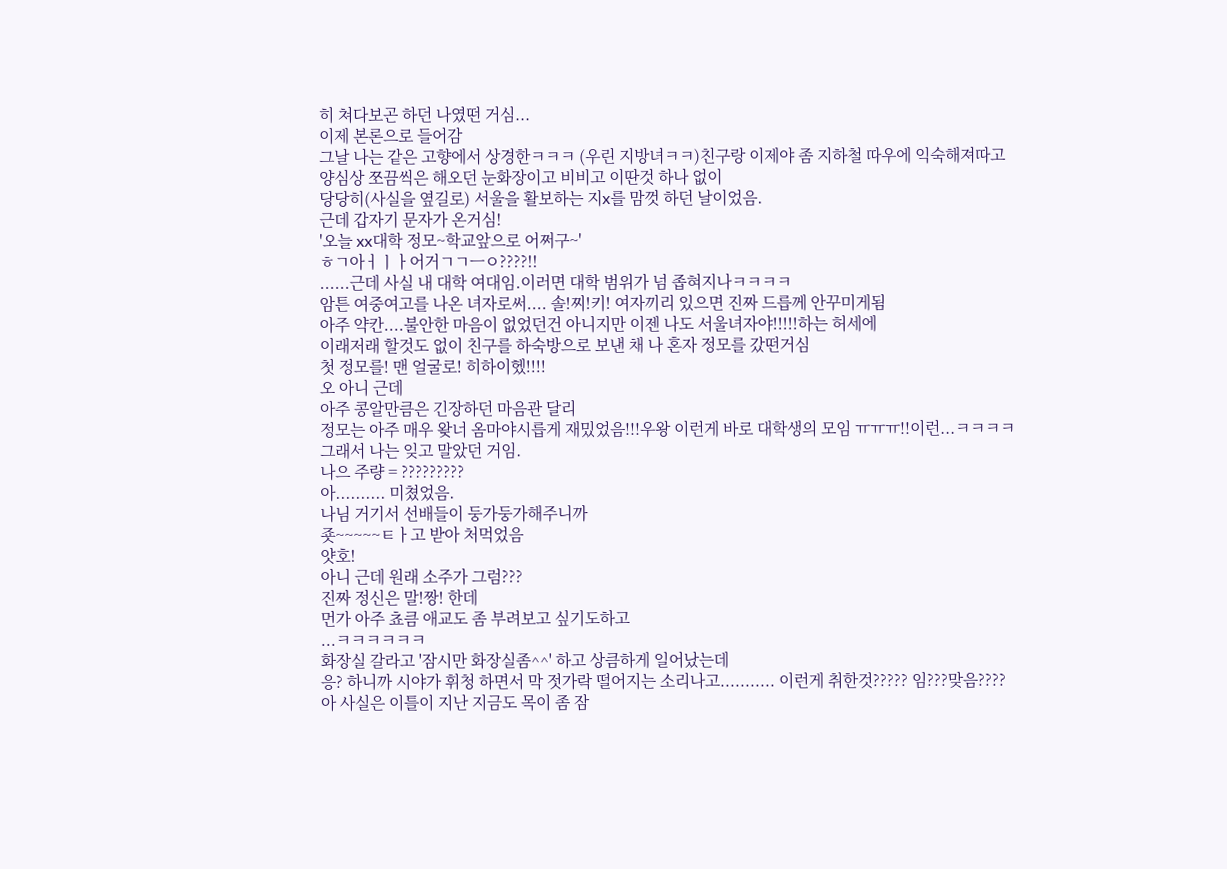히 쳐다보곤 하던 나였떤 거심...
이제 본론으로 들어감
그날 나는 같은 고향에서 상경한ㅋㅋㅋ (우린 지방녀ㅋㅋ)친구랑 이제야 좀 지하철 따우에 익숙해져따고
양심상 쪼끔씩은 해오던 눈화장이고 비비고 이딴것 하나 없이
당당히(사실을 옆길로) 서울을 활보하는 지x를 맘껏 하던 날이었음.
근데 갑자기 문자가 온거심!
'오늘 xx대학 정모~학교앞으로 어쩌구~'
ㅎㄱ아ㅓㅣㅏ어거ㄱㄱㅡㅇ????!!
......근데 사실 내 대학 여대임.이러면 대학 범위가 넘 좁혀지나ㅋㅋㅋㅋ
암튼 여중여고를 나온 녀자로써.... 솔!찌!키! 여자끼리 있으면 진짜 드릅께 안꾸미게됨
아주 약칸....불안한 마음이 없었던건 아니지만 이젠 나도 서울녀자야!!!!!하는 허세에
이래저래 할것도 없이 친구를 하숙방으로 보낸 채 나 혼자 정모를 갔떤거심
첫 정모를! 맨 얼굴로! 히하이헸!!!!
오 아니 근데
아주 콩알만큼은 긴장하던 마음관 달리
정모는 아주 매우 왖너 옴마야시릅게 재밌었음!!!우왕 이런게 바로 대학생의 모임 ㅠㅠㅠ!!이런...ㅋㅋㅋㅋ
그래서 나는 잊고 말았던 거임.
나으 주량 = ?????????
아.......... 미쳤었음.
나님 거기서 선배들이 둥가둥가해주니까
죳~~~~~ㅌㅏ고 받아 처먹었음
얏호!
아니 근데 원래 소주가 그럼???
진짜 정신은 말!짱! 한데
먼가 아주 쵸큼 애교도 좀 부려보고 싶기도하고
...ㅋㅋㅋㅋㅋㅋ
화장실 갈라고 '잠시만 화장실좀^^' 하고 상큼하게 일어났는데
응? 하니까 시야가 휘청 하면서 막 젓가락 떨어지는 소리나고........... 이런게 취한것????? 임???맞음????
아 사실은 이틀이 지난 지금도 목이 좀 잠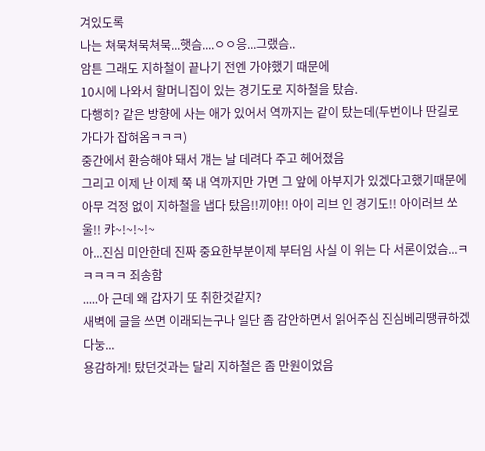겨있도록
나는 쳐묵쳐묵쳐묵...햇슴....ㅇㅇ응...그랬슴..
암튼 그래도 지하철이 끝나기 전엔 가야했기 때문에
10시에 나와서 할머니집이 있는 경기도로 지하철을 탔슴.
다행히? 같은 방향에 사는 애가 있어서 역까지는 같이 탔는데(두번이나 딴길로 가다가 잡혀옴ㅋㅋㅋ)
중간에서 환승해야 돼서 걔는 날 데려다 주고 헤어졌음
그리고 이제 난 이제 쭉 내 역까지만 가면 그 앞에 아부지가 있겠다고했기때문에
아무 걱정 없이 지하철을 냅다 탔음!!끼야!! 아이 리브 인 경기도!! 아이러브 쏘울!! 캬~!~!~!~
아...진심 미안한데 진짜 중요한부분이제 부터임 사실 이 위는 다 서론이었슴...ㅋㅋㅋㅋㅋ 죄송함
.....아 근데 왜 갑자기 또 취한것같지?
새벽에 글을 쓰면 이래되는구나 일단 좀 감안하면서 읽어주심 진심베리땡큐하겠다눙...
용감하게! 탔던것과는 달리 지하철은 좀 만원이었음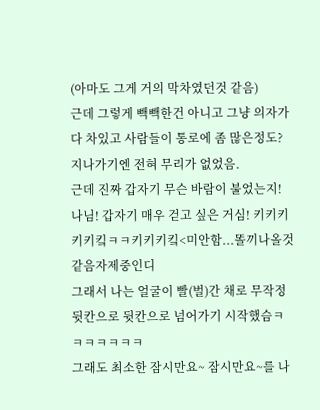(아마도 그게 거의 막차였던것 같음)
근데 그렇게 빽빽한건 아니고 그냥 의자가 다 차있고 사람들이 통로에 좀 많은정도?
지나가기엔 전혀 무리가 없었음.
근데 진짜 갑자기 무슨 바람이 불었는지!
나님! 갑자기 매우 걷고 싶은 거심! 키키키키키킼ㅋㅋ키키키킼<미안함...똘끼나올것같음자제중인디
그래서 나는 얼굴이 빨(벌)간 채로 무작정 뒷칸으로 뒷칸으로 넘어가기 시작했슴ㅋㅋㅋㅋㅋㅋㅋ
그래도 최소한 잠시만요~ 잠시만요~를 나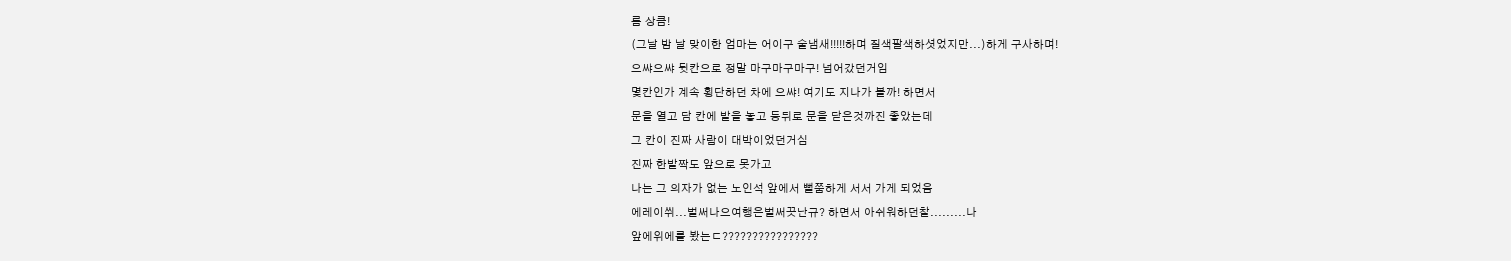름 상큼!
(그날 밤 날 맞이한 엄마는 어이구 술냄새!!!!!하며 질색팔색하셧었지만...)하게 구사하며!
으쌰으쌰 뒷칸으로 정말 마구마구마구! 넘어갔던거임
몇칸인가 계속 횡단하던 차에 으쌰! 여기도 지나가 볼까! 하면서
문을 열고 담 칸에 발을 놓고 등뒤로 문을 닫은것까진 좋았는데
그 칸이 진짜 사람이 대박이었던거심
진짜 한발짝도 앞으로 못가고
나는 그 의자가 없는 노인석 앞에서 뻘쭘하게 서서 가게 되었음
에레이쒸...벌써나으여행은벌써끗난규? 하면서 아쉬워하던찰.........나
앞에위에를 봤는ㄷ????????????????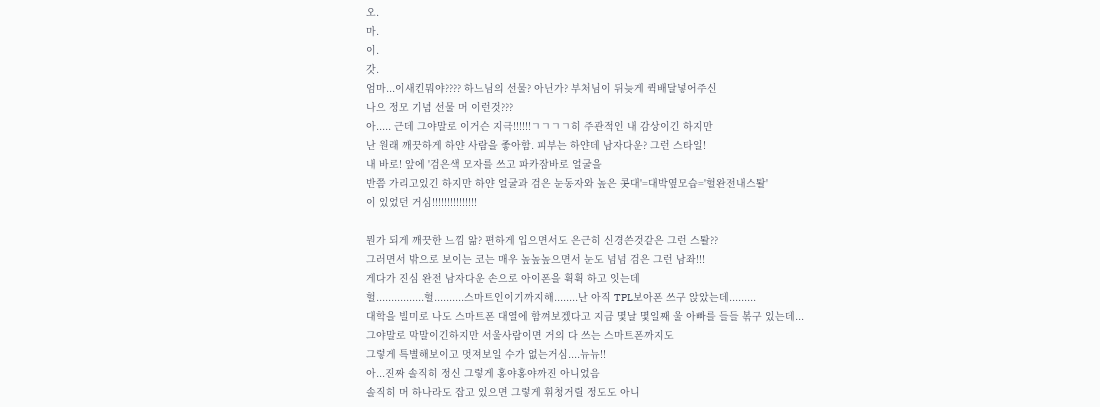오.
마.
이.
갓.
엄마...이새킨뭐야???? 하느님의 선물? 아닌가? 부처님이 뒤늦게 퀵배달넣어주신
나으 정모 기념 선물 머 이런것???
아..... 근데 그야말로 이거슨 지극!!!!!!ㄱㄱㄱㄱ히 주관적인 내 감상이긴 하지만
난 원래 깨끗하게 하얀 사람을 좋아함. 피부는 하얀데 남자다운? 그런 스타일!
내 바로! 앞에 '검은색 모자를 쓰고 파카잠바로 얼굴을
반쯤 가리고있긴 하지만 하얀 얼굴과 검은 눈동자와 높은 콧대'=대박옆모습='헐완전내스퇄'
이 있었던 거심!!!!!!!!!!!!!!!

뭔가 되게 깨끗한 느낌 앎? 편하게 입으면서도 은근히 신경쓴것같은 그런 스퇄??
그러면서 밖으로 보이는 코는 매우 높높높으면서 눈도 넘넘 검은 그런 남좌!!!
게다가 진심 완전 남자다운 손으로 아이폰을 휙휙 하고 잇는데
헐................헐..........스마트인이기까지해........난 아직 TPL보아폰 쓰구 앉았는데.........
대학을 빌미로 나도 스마트폰 대열에 함껴보겠다고 지금 몇날 몇일째 울 아빠를 들들 볶구 있는데...
그야말로 막말이긴하지만 서울사람이면 거의 다 쓰는 스마트폰까지도
그렇게 특별해보이고 멋져보일 수가 없는거심....뉴뉴!!
아...진짜 솔직히 정신 그렇게 홍야홍야까진 아니었음
솔직히 머 하나라도 잡고 있으면 그렇게 휘청거릴 정도도 아니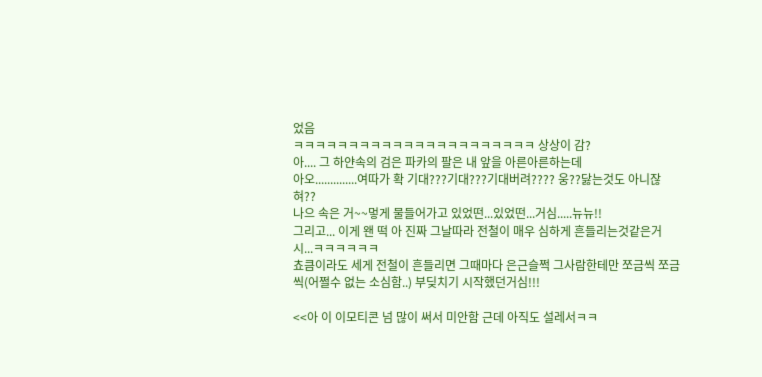었음
ㅋㅋㅋㅋㅋㅋㅋㅋㅋㅋㅋㅋㅋㅋㅋㅋㅋㅋㅋㅋㅋㅋ 상상이 감?
아.... 그 하얀속의 검은 파카의 팔은 내 앞을 아른아른하는데
아오..............여따가 확 기대???기대???기대버려???? 웅??닳는것도 아니잖혀??
나으 속은 거~~멓게 물들어가고 있었떤...있었떤...거심.....뉴뉴!!
그리고... 이게 왠 떡 아 진짜 그날따라 전철이 매우 심하게 흔들리는것같은거시...ㅋㅋㅋㅋㅋㅋ
쵸큼이라도 세게 전철이 흔들리면 그때마다 은근슬쩍 그사람한테만 쪼금씩 쪼금씩(어쩔수 없는 소심함..) 부딪치기 시작했던거심!!!

<<아 이 이모티콘 넘 많이 써서 미안함 근데 아직도 설레서ㅋㅋ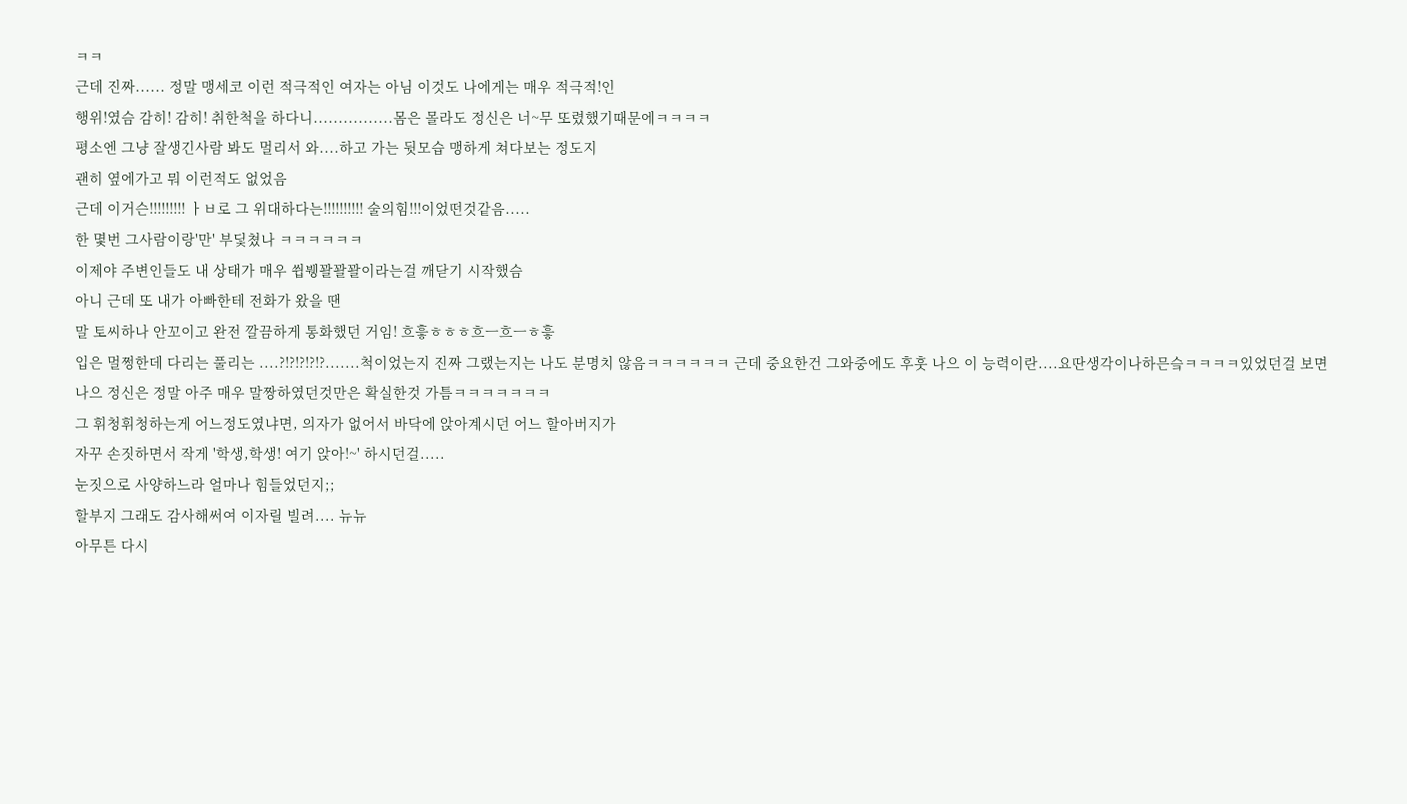ㅋㅋ
근데 진짜...... 정말 맹세코 이런 적극적인 여자는 아님 이것도 나에게는 매우 적극적!인
행위!였슴 감히! 감히! 취한척을 하다니................몸은 몰라도 정신은 너~무 또렸했기때문에ㅋㅋㅋㅋ
평소엔 그냥 잘생긴사람 봐도 멀리서 와....하고 가는 뒷모습 맹하게 쳐다보는 정도지
괜히 옆에가고 뭐 이런적도 없었음
근데 이거슨!!!!!!!!! ㅏㅂ로 그 위대하다는!!!!!!!!!! 술의힘!!!이었떤것같음.....
한 몇번 그사람이랑'만' 부딫쳤나 ㅋㅋㅋㅋㅋㅋ
이제야 주변인들도 내 상태가 매우 쓉뷍꽐꽐꽐이라는걸 깨닫기 시작했슴
아니 근데 또 내가 아빠한테 전화가 왔을 땐
말 토씨하나 안꼬이고 완전 깔끔하게 통화했던 거임! 흐흫ㅎㅎㅎ흐ㅡ흐ㅡㅎ흫
입은 멀쩡한데 다리는 풀리는 ....?!?!?!?!?.......척이었는지 진짜 그랬는지는 나도 분명치 않음ㅋㅋㅋㅋㅋㅋ 근데 중요한건 그와중에도 후훗 나으 이 능력이란....요딴생각이나하믄슼ㅋㅋㅋㅋ있었던걸 보면
나으 정신은 정말 아주 매우 말짱하였던것만은 확실한것 가틈ㅋㅋㅋㅋㅋㅋㅋ
그 휘청휘청하는게 어느정도였냐면, 의자가 없어서 바닥에 앉아계시던 어느 할아버지가
자꾸 손짓하면서 작게 '학생,학생! 여기 앉아!~' 하시던걸.....
눈짓으로 사양하느라 얼마나 힘들었던지;;
할부지 그래도 감사해써여 이자릴 빌려.... 뉴뉴
아무튼 다시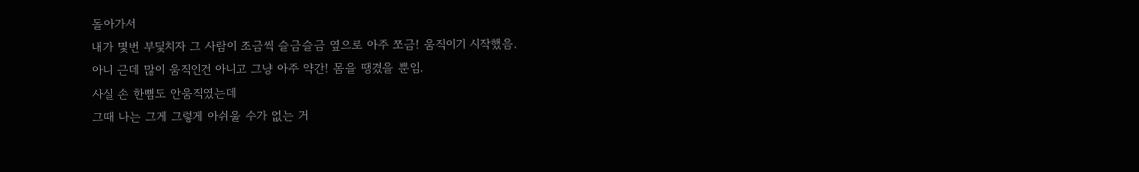돌아가서
내가 몇번 부딫치자 그 사람이 조금씩 슬금슬금 옆으로 아주 쪼금! 움직이기 시작했음.
아니 근데 많이 움직인건 아니고 그냥 아주 약간! 몸을 땡겼을 뿐임.
사실 손 한뼘도 안움직였는데
그때 나는 그게 그렇게 아쉬울 수가 없는 거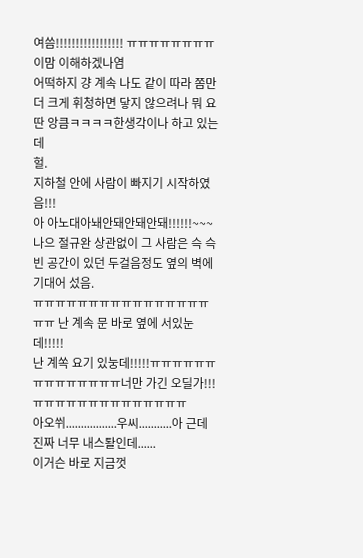여씀!!!!!!!!!!!!!!!!! ㅠㅠㅠㅠㅠㅠㅠㅠ 이맘 이해하겠나염
어떡하지 걍 계속 나도 같이 따라 쫌만 더 크게 휘청하면 닿지 않으려나 뭐 요딴 앙큼ㅋㅋㅋㅋ한생각이나 하고 있는데
헐.
지하철 안에 사람이 빠지기 시작하였음!!!
아 아노대아놰안돼안돼안돼!!!!!!~~~
나으 절규완 상관없이 그 사람은 슥 슥 빈 공간이 있던 두걸음정도 옆의 벽에 기대어 섰음.
ㅠㅠㅠㅠㅠㅠㅠㅠㅠㅠㅠㅠㅠㅠㅠㅠㅠㅠ 난 계속 문 바로 옆에 서있눈데!!!!!
난 계쏙 요기 있눙데!!!!!ㅠㅠㅠㅠㅠㅠㅠㅠㅠㅠㅠㅠㅠㅠ너만 가긴 오딜가!!!ㅠㅠㅠㅠㅠㅠㅠㅠㅠㅠㅠㅠㅠㅠ
아오쒸.................우씨...........아 근데 진짜 너무 내스퇄인데......
이거슨 바로 지금껏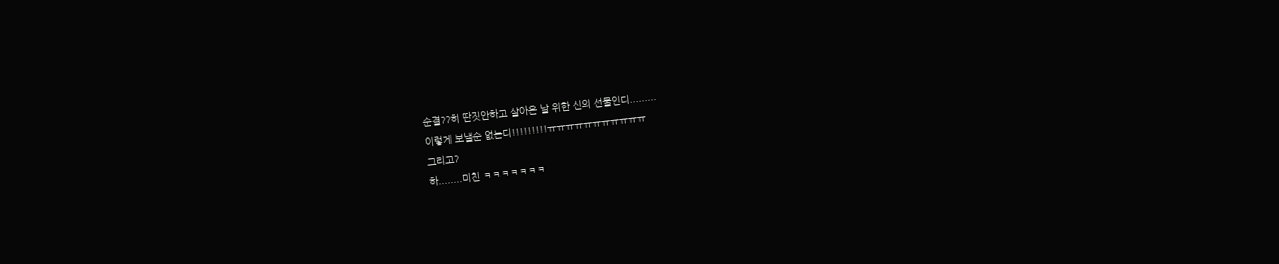순결??히 딴짓안하고 살아온 날 위한 신의 선물인디.........
이렇게 보낼순 없는디!!!!!!!!!ㅠㅠㅠㅠㅠㅠㅠㅠㅠㅠㅠ
그리고?
하........미친 ㅋㅋㅋㅋㅋㅋㅋ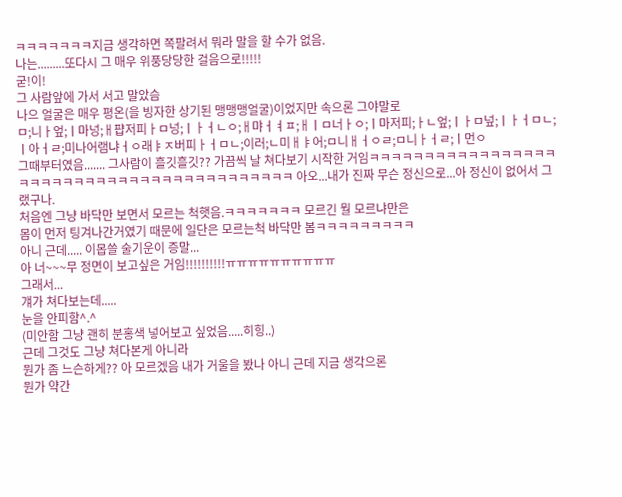ㅋㅋㅋㅋㅋㅋㅋ지금 생각하면 쪽팔려서 뭐라 말을 할 수가 없음.
나는.........또다시 그 매우 위풍당당한 걸음으로!!!!!
굳!이!
그 사람앞에 가서 서고 말았슴
나으 얼굴은 매우 평온(을 빙자한 상기된 맹맹맹얼굴)이었지만 속으론 그야말로
ㅁ;니ㅏ엎;ㅣ마넝;ㅐ퍕저피ㅏㅁ넝;ㅣㅏㅓㄴㅇ;ㅐ먀ㅓㅕㅍ;ㅐㅣㅁ너ㅏㅇ;ㅣ마저피;ㅏㄴ엎;ㅣㅏㅁ넢;ㅣㅏㅓㅁㄴ;ㅣ아ㅓㄹ;미나어램냐ㅓㅇ래ㅑㅈ버피ㅏㅓㅁㄴ;이러;ㄴ미ㅐㅑ어;ㅁ니ㅐㅓㅇㄹ;ㅁ니ㅏㅓㄹ;ㅣ먼ㅇ
그때부터였음....... 그사람이 흘깃흘깃?? 가끔씩 날 쳐다보기 시작한 거임ㅋㅋㅋㅋㅋㅋㅋㅋㅋㅋㅋㅋㅋㅋㅋㅋㅋㅋㅋㅋㅋㅋㅋㅋㅋㅋㅋㅋㅋㅋㅋㅋㅋㅋㅋㅋㅋㅋㅋㅋㅋㅋ 아오...내가 진짜 무슨 정신으로...아 정신이 없어서 그랬구나.
처음엔 그냥 바닥만 보면서 모르는 척햇음.ㅋㅋㅋㅋㅋㅋㅋ 모르긴 뭘 모르냐만은
몸이 먼저 팅겨나간거였기 때문에 일단은 모르는척 바닥만 봄ㅋㅋㅋㅋㅋㅋㅋㅋㅋ
아니 근데..... 이몹쓸 술기운이 증말...
아 너~~~무 정면이 보고싶은 거임!!!!!!!!!!ㅠㅠㅠㅠㅠㅠㅠㅠㅠㅠ
그래서...
걔가 쳐다보는데.....
눈을 안피함^.^
(미안함 그냥 괜히 분홍색 넣어보고 싶었음.....히힝..)
근데 그것도 그냥 쳐다본게 아니라
뭔가 좀 느슨하게?? 아 모르겠음 내가 거울을 봤나 아니 근데 지금 생각으론
뭔가 약간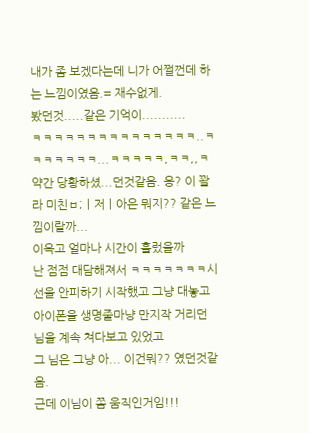내가 좀 보겠다는데 니가 어쩔껀데 하는 느낌이였음.= 재수없게.
봤던것.....같은 기억이...........
ㅋㅋㅋㅋㅋㅋㅋㅋㅋㅋㅋㅋㅋㅋㅋ..ㅋㅋㅋㅋㅋㅋㅋ...ㅋㅋㅋㅋㅋ,ㅋㅋ,,ㅋ
약간 당황하셨...던것같음. 응? 이 꽐라 미친ㅂ;ㅣ저ㅣ아은 뭐지?? 같은 느낌이랄까...
이윽고 얼마나 시간이 흘렀을까
난 점점 대담해져서 ㅋㅋㅋㅋㅋㅋㅋ시선을 안피하기 시작했고 그냥 대놓고
아이폰을 생명줄마냥 만지작 거리던 님을 계속 쳐다보고 있었고
그 님은 그냥 아... 이건뭐?? 였던것같음.
근데 이님이 쫌 움직인거임!!!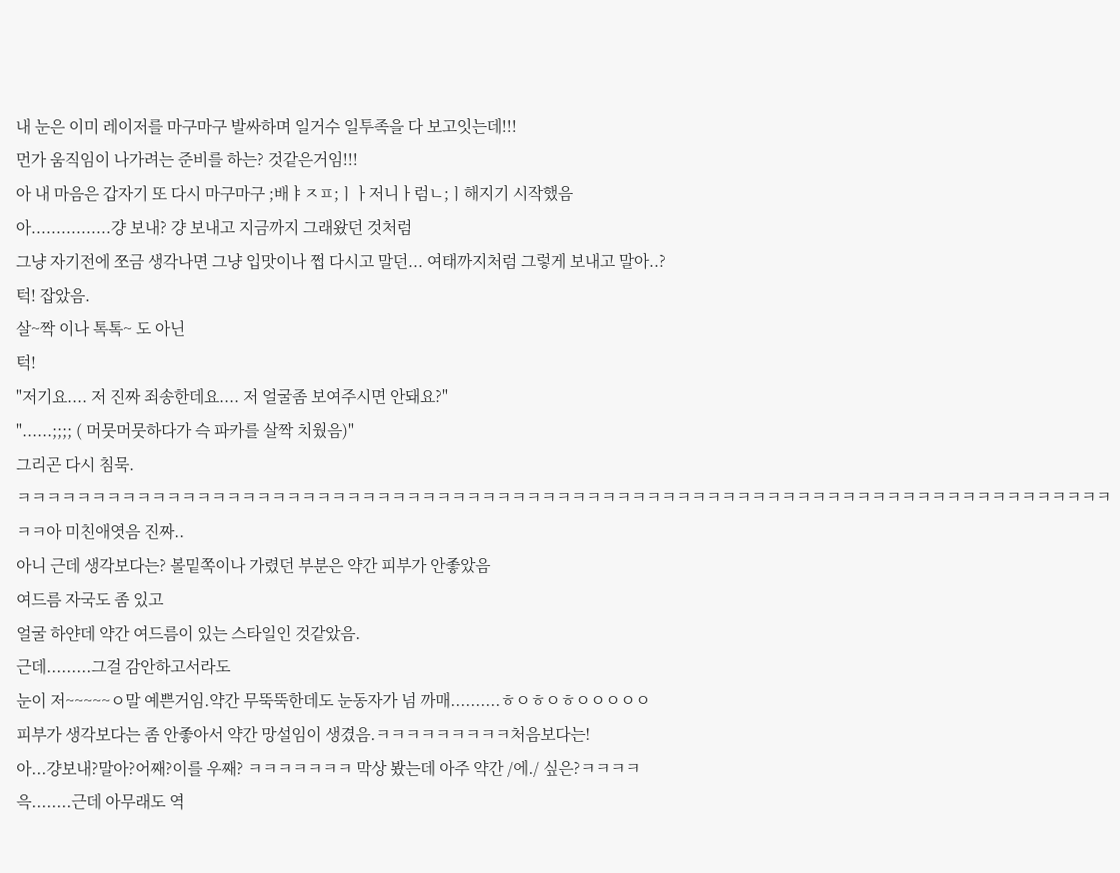내 눈은 이미 레이저를 마구마구 발싸하며 일거수 일투족을 다 보고잇는데!!!
먼가 움직임이 나가려는 준비를 하는? 것같은거임!!!
아 내 마음은 갑자기 또 다시 마구마구 ;배ㅑㅈㅍ;ㅣㅏ저니ㅏ럼ㄴ;ㅣ해지기 시작했음
아................걍 보내? 걍 보내고 지금까지 그래왔던 것처럼
그냥 자기전에 쪼금 생각나면 그냥 입맛이나 쩝 다시고 말던... 여태까지처럼 그렇게 보내고 말아..?
턱! 잡았음.
살~짝 이나 톡톡~ 도 아닌
턱!
"저기요.... 저 진짜 죄송한데요.... 저 얼굴좀 보여주시면 안돼요?"
"......;;;; ( 머뭇머뭇하다가 슥 파카를 살짝 치웠음)"
그리곤 다시 침묵.
ㅋㅋㅋㅋㅋㅋㅋㅋㅋㅋㅋㅋㅋㅋㅋㅋㅋㅋㅋㅋㅋㅋㅋㅋㅋㅋㅋㅋㅋㅋㅋㅋㅋㅋㅋㅋㅋㅋㅋㅋㅋㅋㅋㅋㅋㅋㅋㅋㅋㅋㅋㅋㅋㅋㅋㅋㅋㅋㅋㅋㅋㅋㅋㅋㅋㅋㅋㅋㅋㅋㅋㅋㅋㅋㅋ아 미친애엿음 진짜..
아니 근데 생각보다는? 볼밑쪽이나 가렸던 부분은 약간 피부가 안좋았음
여드름 자국도 좀 있고
얼굴 하얀데 약간 여드름이 있는 스타일인 것같았음.
근데.........그걸 감안하고서라도
눈이 저~~~~~ㅇ말 예쁜거임.약간 무뚝뚝한데도 눈동자가 넘 까매..........ㅎㅇㅎㅇㅎㅇㅇㅇㅇㅇ
피부가 생각보다는 좀 안좋아서 약간 망설임이 생겼음.ㅋㅋㅋㅋㅋㅋㅋㅋㅋ처음보다는!
아...걍보내?말아?어째?이를 우째? ㅋㅋㅋㅋㅋㅋㅋ 막상 봤는데 아주 약간 /에./ 싶은?ㅋㅋㅋㅋ
윽........근데 아무래도 역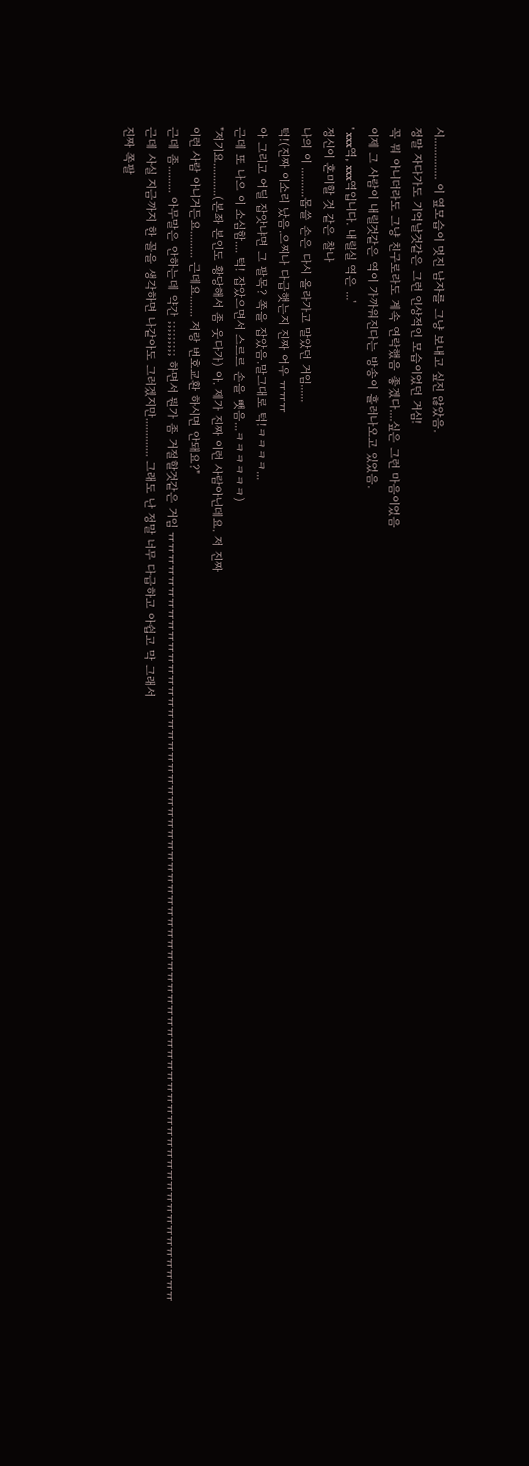시.............. 이 옆모습이 멋진 남자를 그냥 보내고 싶진 않았음.
정말 자다가도 기억날것같은 그런 인상적인 모습이었던 거심!
꼭 뭐 아니더라도 그냥 친구로라도 계속 연락했음 좋겠다....싶은 그런 마음이었음
이제 그 사람이 내릴것같은 역이 가까워진다는 방송이 흘러나오고 있었음.
' xxx역, xxx역입니다. 내릴실 역은 ...'
정신이 혼미할 것 같은 찰나
나의 이 ..........몹쓸 손은 다시 올라가고 말았던 거임......
턱!(진짜 이소리 났음.으찌나 다급햇는지 진짜 어우 ㅠㅠㅠ
아 그리고 어딜 잡앗냐면 그 팔목? 쪽을 잡았음.말그대로 턱!ㅋㅋㅋㅋ...
근데 또 나으 이 소심함.... 턱! 잡았으면서 스르르 손을 뺏음...ㅋㅋㅋㅋㅋㅋ)
"저기요...........(본좌 본인도 황당해서 좀 웃다가) 아. 제가 진짜 이런 사람아닌데요. 저 진짜
이런 사람 아니거든요......... 근데요....... 저랑 번호교환 하시면 안돼요?"
근데 좀......... 아무말은 안하는데 약간 ;;;;;;;;; 하면서 뭔가 좀 거절할것같은 거임 ㅠㅠㅠㅠㅠㅠㅠㅠㅠㅠㅠㅠㅠㅠㅠㅠㅠㅠㅠㅠㅠㅠㅠㅠㅠㅠㅠㅠㅠㅠㅠㅠㅠㅠㅠㅠㅠㅠㅠㅠㅠㅠㅠㅠㅠㅠㅠㅠㅠㅠㅠㅠㅠㅠㅠㅠㅠㅠㅠㅠㅠㅠㅠㅠㅠㅠㅠㅠㅠㅠ
근데 사실 지금까지 한 꼴을 생각하면 나같아도 그러겠지만............. 그래도 난 정말 너무 다급하고 아쉽고 막 그래서
진짜 쪽팔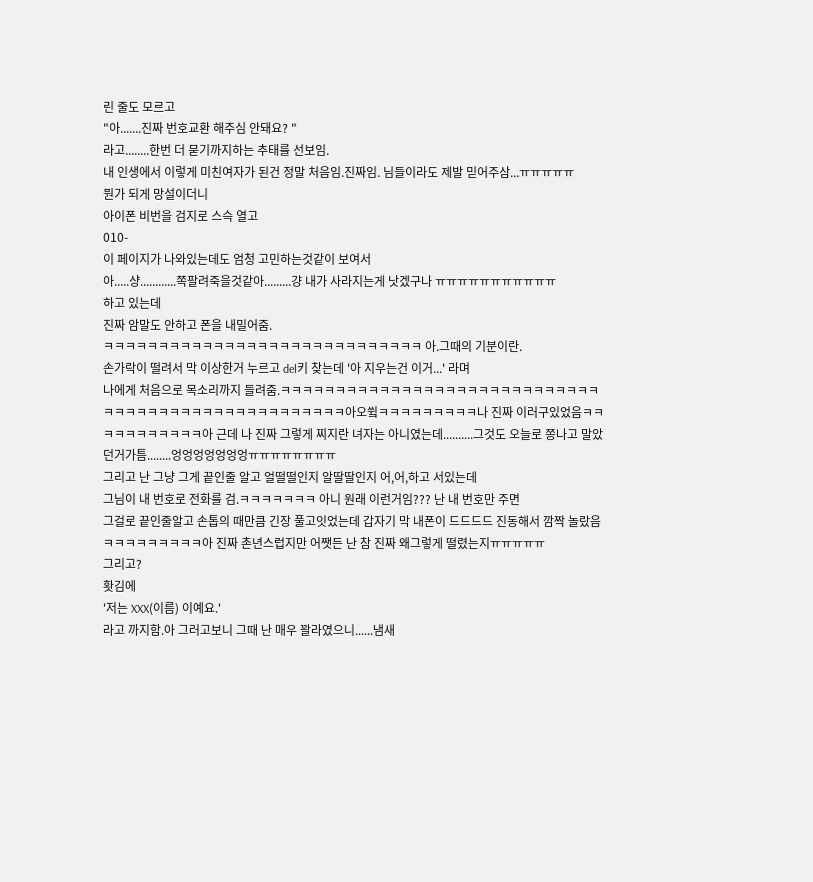린 줄도 모르고
"아.......진짜 번호교환 해주심 안돼요? "
라고........한번 더 묻기까지하는 추태를 선보임.
내 인생에서 이렇게 미친여자가 된건 정말 처음임.진짜임. 님들이라도 제발 믿어주삼...ㅠㅠㅠㅠㅠ
뭔가 되게 망설이더니
아이폰 비번을 검지로 스슥 열고
010-
이 페이지가 나와있는데도 엄청 고민하는것같이 보여서
아.....샹............쪽팔려죽을것같아.........걍 내가 사라지는게 낫겠구나 ㅠㅠㅠㅠㅠㅠㅠㅠㅠㅠㅠ
하고 있는데
진짜 암말도 안하고 폰을 내밀어줌.
ㅋㅋㅋㅋㅋㅋㅋㅋㅋㅋㅋㅋㅋㅋㅋㅋㅋㅋㅋㅋㅋㅋㅋㅋㅋㅋㅋㅋㅋ 아.그때의 기분이란.
손가락이 떨려서 막 이상한거 누르고 del키 찾는데 '아 지우는건 이거...' 라며
나에게 처음으로 목소리까지 들려줌.ㅋㅋㅋㅋㅋㅋㅋㅋㅋㅋㅋㅋㅋㅋㅋㅋㅋㅋㅋㅋㅋㅋㅋㅋㅋㅋㅋㅋㅋㅋㅋㅋㅋㅋㅋㅋㅋㅋㅋㅋㅋㅋㅋㅋㅋㅋㅋㅋㅋㅋㅋ아오쓐ㅋㅋㅋㅋㅋㅋㅋㅋㅋ나 진짜 이러구있었음ㅋㅋㅋㅋㅋㅋㅋㅋㅋㅋㅋ아 근데 나 진짜 그렇게 찌지란 녀자는 아니였는데..........그것도 오늘로 쫑나고 말았던거가틈........엉엉엉엉엉엉엉ㅠㅠㅠㅠㅠㅠㅠㅠ
그리고 난 그냥 그게 끝인줄 알고 얼떨떨인지 알딸딸인지 어,어,하고 서있는데
그님이 내 번호로 전화를 검.ㅋㅋㅋㅋㅋㅋㅋ 아니 원래 이런거임??? 난 내 번호만 주면
그걸로 끝인줄알고 손톱의 때만큼 긴장 풀고잇었는데 갑자기 막 내폰이 드드드드 진동해서 깜짝 놀랐음ㅋㅋㅋㅋㅋㅋㅋㅋㅋ아 진짜 촌년스럽지만 어쨋든 난 참 진짜 왜그렇게 떨렸는지ㅠㅠㅠㅠㅠ
그리고?
홧김에
'저는 XXX(이름) 이예요.'
라고 까지함.아 그러고보니 그때 난 매우 꽐라였으니......냄새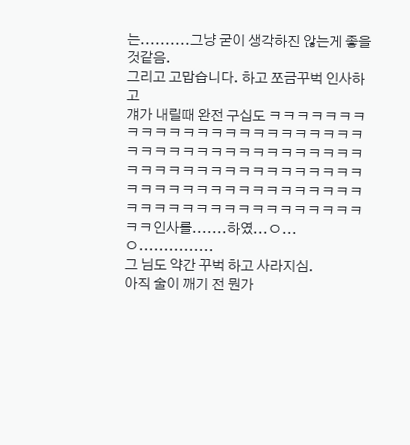는..........그냥 굳이 생각하진 않는게 좋을것같음.
그리고 고맙습니다. 하고 쪼금꾸벅 인사하고
걔가 내릴때 완전 구십도 ㅋㅋㅋㅋㅋㅋㅋㅋㅋㅋㅋㅋㅋㅋㅋㅋㅋㅋㅋㅋㅋㅋㅋㅋㅋㅋㅋㅋㅋㅋㅋㅋㅋㅋㅋㅋㅋㅋㅋㅋㅋㅋㅋㅋㅋㅋㅋㅋㅋㅋㅋㅋㅋㅋㅋㅋㅋㅋㅋㅋㅋㅋㅋㅋㅋㅋㅋㅋㅋㅋㅋㅋㅋㅋㅋㅋㅋㅋㅋㅋㅋㅋㅋㅋㅋㅋㅋㅋㅋㅋㅋㅋㅋㅋ인사를.......하였...ㅇ...ㅇ...............
그 님도 약간 꾸벅 하고 사라지심.
아직 술이 깨기 전 뭔가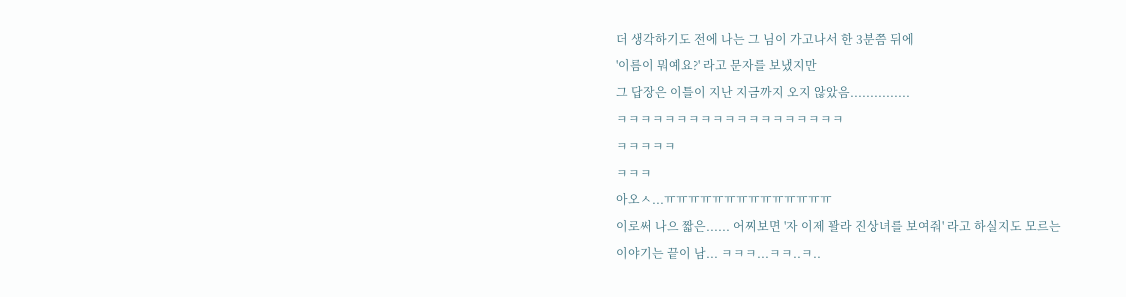더 생각하기도 전에 나는 그 님이 가고나서 한 3분쯤 뒤에
'이름이 뭐예요?' 라고 문자를 보냈지만
그 답장은 이틀이 지난 지금까지 오지 않았음...............
ㅋㅋㅋㅋㅋㅋㅋㅋㅋㅋㅋㅋㅋㅋㅋㅋㅋㅋㅋ
ㅋㅋㅋㅋㅋ
ㅋㅋㅋ
아오ㅅ...ㅠㅠㅠㅠㅠㅠㅠㅠㅠㅠㅠㅠㅠㅠ
이로써 나으 짧은...... 어찌보면 '자 이제 꽐라 진상녀를 보여줘' 라고 하실지도 모르는
이야기는 끝이 남... ㅋㅋㅋ...ㅋㅋ..ㅋ..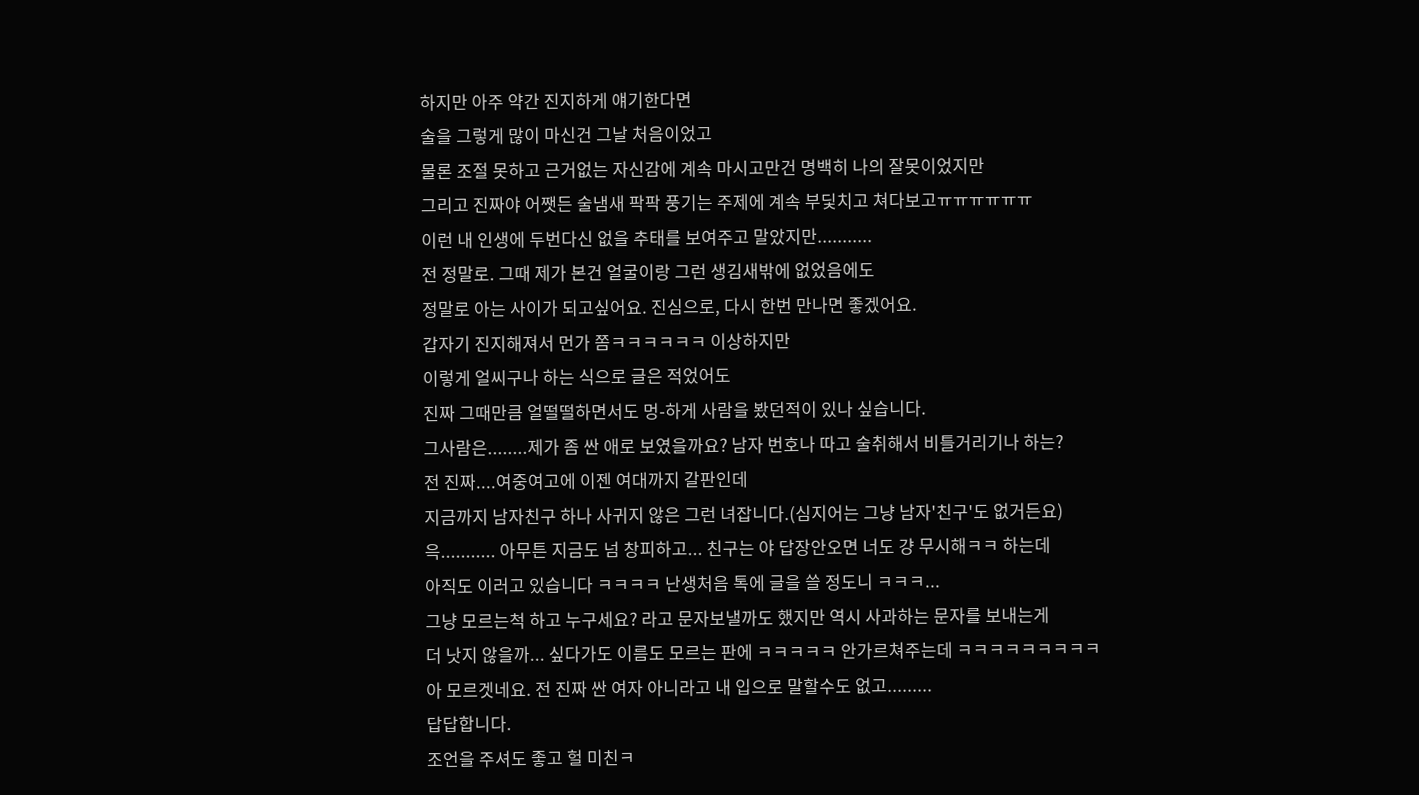하지만 아주 약간 진지하게 얘기한다면
술을 그렇게 많이 마신건 그날 처음이었고
물론 조절 못하고 근거없는 자신감에 계속 마시고만건 명백히 나의 잘못이었지만
그리고 진짜야 어쨋든 술냄새 팍팍 풍기는 주제에 계속 부딫치고 쳐다보고ㅠㅠㅠㅠㅠㅠ
이런 내 인생에 두번다신 없을 추태를 보여주고 말았지만...........
전 정말로. 그때 제가 본건 얼굴이랑 그런 생김새밖에 없었음에도
정말로 아는 사이가 되고싶어요. 진심으로, 다시 한번 만나면 좋겠어요.
갑자기 진지해져서 먼가 쫌ㅋㅋㅋㅋㅋㅋ 이상하지만
이렇게 얼씨구나 하는 식으로 글은 적었어도
진짜 그때만큼 얼떨떨하면서도 멍-하게 사람을 봤던적이 있나 싶습니다.
그사람은........제가 좀 싼 애로 보였을까요? 남자 번호나 따고 술취해서 비틀거리기나 하는?
전 진짜....여중여고에 이젠 여대까지 갈판인데
지금까지 남자친구 하나 사귀지 않은 그런 녀잡니다.(심지어는 그냥 남자'친구'도 없거든요)
윽........... 아무튼 지금도 넘 창피하고... 친구는 야 답장안오면 너도 걍 무시해ㅋㅋ 하는데
아직도 이러고 있습니다 ㅋㅋㅋㅋ 난생처음 톡에 글을 쓸 정도니 ㅋㅋㅋ...
그냥 모르는척 하고 누구세요? 라고 문자보낼까도 했지만 역시 사과하는 문자를 보내는게
더 낫지 않을까... 싶다가도 이름도 모르는 판에 ㅋㅋㅋㅋㅋ 안가르쳐주는데 ㅋㅋㅋㅋㅋㅋㅋㅋㅋ
아 모르겟네요. 전 진짜 싼 여자 아니라고 내 입으로 말할수도 없고.........
답답합니다.
조언을 주셔도 좋고 헐 미친ㅋ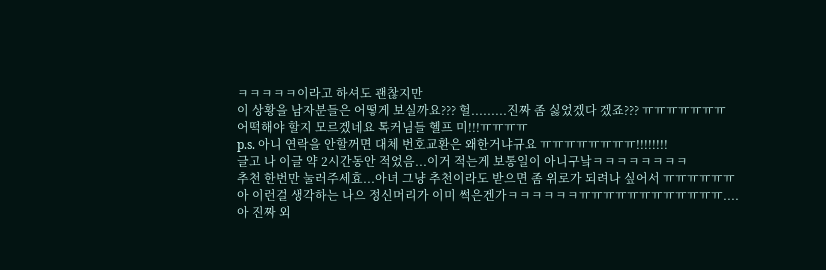ㅋㅋㅋㅋㅋ이라고 하셔도 괜찮지만
이 상황을 남자분들은 어떻게 보실까요??? 헐.........진짜 좀 싫었겠다 겠죠??? ㅠㅠㅠㅠㅠㅠㅠ
어떡해야 할지 모르겠네요 톡커님들 헬프 미!!!ㅠㅠㅠㅠ
p.s. 아니 연락을 안할꺼면 대체 번호교환은 왜한거냐규요 ㅠㅠㅠㅠㅠㅠㅠㅠ!!!!!!!!
글고 나 이글 약 2시간동안 적었음...이거 적는게 보통일이 아니구낰ㅋㅋㅋㅋㅋㅋㅋㅋ
추천 한번만 눌러주세효...아녀 그냥 추천이라도 받으면 좀 위로가 되려나 싶어서 ㅠㅠㅠㅠㅠㅠ
아 이런걸 생각하는 나으 정신머리가 이미 썩은겐가ㅋㅋㅋㅋㅋㅋㅠㅠㅠㅠㅠㅠㅠㅠㅠㅠㅠㅠ....
아 진짜 외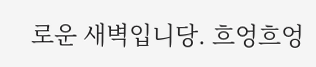로운 새벽입니당. 흐엉흐엉